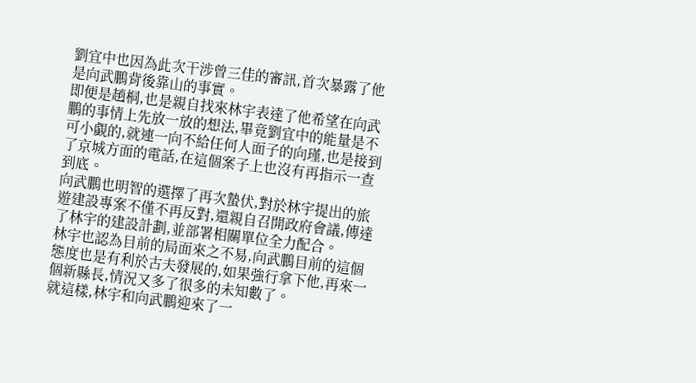劉宜中也因為此次干涉曾三佳的審訊,首次暴露了他是向武鵬背後靠山的事實。
即便是趙桐,也是親自找來林宇表達了他希望在向武鵬的事情上先放一放的想法,畢竟劉宜中的能量是不可小覷的,就連一向不給任何人面子的向瑾,也是接到了京城方面的電話,在這個案子上也沒有再指示一查到底。
向武鵬也明智的選擇了再次蟄伏,對於林宇提出的旅遊建設專案不僅不再反對,還親自召開政府會議,傳達了林宇的建設計劃,並部署相關單位全力配合。
林宇也認為目前的局面來之不易,向武鵬目前的這個態度也是有利於古夫發展的,如果強行拿下他,再來一個新縣長,情況又多了很多的未知數了。
就這樣,林宇和向武鵬迎來了一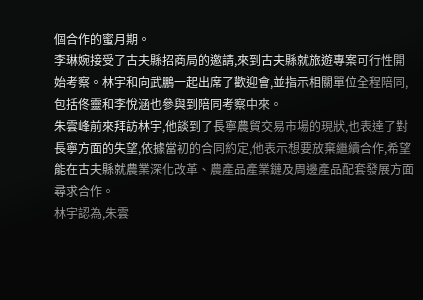個合作的蜜月期。
李琳婉接受了古夫縣招商局的邀請,來到古夫縣就旅遊專案可行性開始考察。林宇和向武鵬一起出席了歡迎會,並指示相關單位全程陪同,包括佟靈和李悅涵也參與到陪同考察中來。
朱雲峰前來拜訪林宇,他談到了長寧農貿交易市場的現狀,也表達了對長寧方面的失望,依據當初的合同約定,他表示想要放棄繼續合作,希望能在古夫縣就農業深化改革、農產品產業鏈及周邊產品配套發展方面尋求合作。
林宇認為,朱雲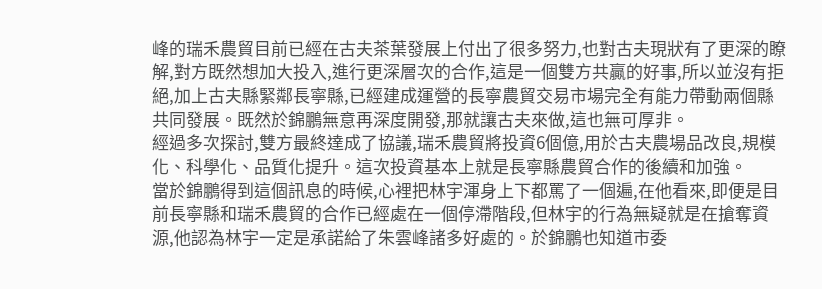峰的瑞禾農貿目前已經在古夫茶葉發展上付出了很多努力,也對古夫現狀有了更深的瞭解,對方既然想加大投入,進行更深層次的合作,這是一個雙方共贏的好事,所以並沒有拒絕,加上古夫縣緊鄰長寧縣,已經建成運營的長寧農貿交易市場完全有能力帶動兩個縣共同發展。既然於錦鵬無意再深度開發,那就讓古夫來做,這也無可厚非。
經過多次探討,雙方最終達成了協議,瑞禾農貿將投資6個億,用於古夫農場品改良,規模化、科學化、品質化提升。這次投資基本上就是長寧縣農貿合作的後續和加強。
當於錦鵬得到這個訊息的時候,心裡把林宇渾身上下都罵了一個遍,在他看來,即便是目前長寧縣和瑞禾農貿的合作已經處在一個停滯階段,但林宇的行為無疑就是在搶奪資源,他認為林宇一定是承諾給了朱雲峰諸多好處的。於錦鵬也知道市委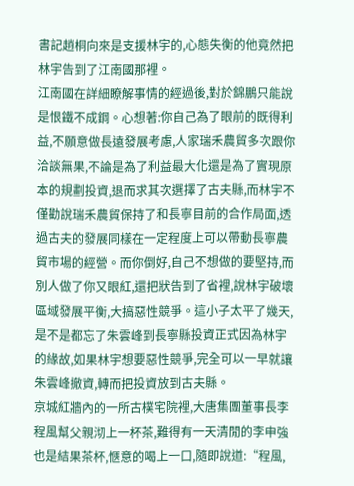書記趙桐向來是支援林宇的,心態失衡的他竟然把林宇告到了江南國那裡。
江南國在詳細瞭解事情的經過後,對於錦鵬只能說是恨鐵不成鋼。心想著:你自己為了眼前的既得利益,不願意做長遠發展考慮,人家瑞禾農貿多次跟你洽談無果,不論是為了利益最大化還是為了實現原本的規劃投資,退而求其次選擇了古夫縣,而林宇不僅勸說瑞禾農貿保持了和長寧目前的合作局面,透過古夫的發展同樣在一定程度上可以帶動長寧農貿市場的經營。而你倒好,自己不想做的要堅持,而別人做了你又眼紅,還把狀告到了省裡,說林宇破壞區域發展平衡,大搞惡性競爭。這小子太平了幾天,是不是都忘了朱雲峰到長寧縣投資正式因為林宇的緣故,如果林宇想要惡性競爭,完全可以一早就讓朱雲峰撤資,轉而把投資放到古夫縣。
京城紅牆內的一所古樸宅院裡,大唐集團董事長李程風幫父親沏上一杯茶,難得有一天清閒的李申強也是結果茶杯,愜意的喝上一口,隨即說道:“程風,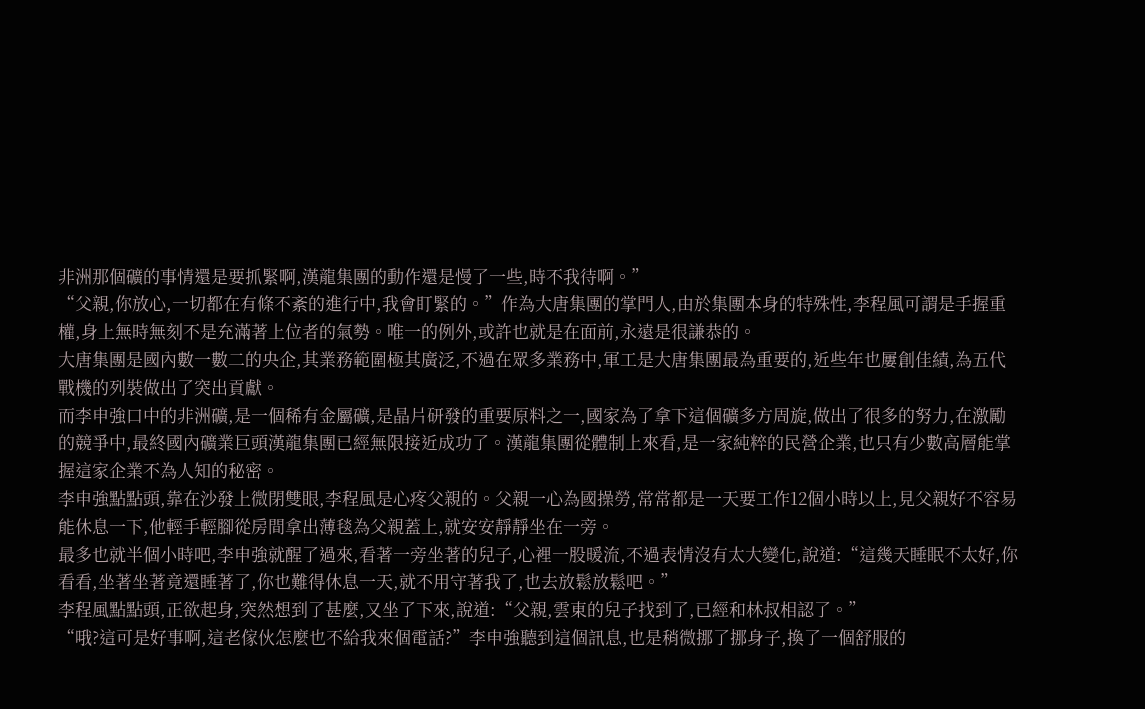非洲那個礦的事情還是要抓緊啊,漢龍集團的動作還是慢了一些,時不我待啊。”
“父親,你放心,一切都在有條不紊的進行中,我會盯緊的。”作為大唐集團的掌門人,由於集團本身的特殊性,李程風可謂是手握重權,身上無時無刻不是充滿著上位者的氣勢。唯一的例外,或許也就是在面前,永遠是很謙恭的。
大唐集團是國內數一數二的央企,其業務範圍極其廣泛,不過在眾多業務中,軍工是大唐集團最為重要的,近些年也屢創佳績,為五代戰機的列裝做出了突出貢獻。
而李申強口中的非洲礦,是一個稀有金屬礦,是晶片研發的重要原料之一,國家為了拿下這個礦多方周旋,做出了很多的努力,在激勵的競爭中,最終國內礦業巨頭漢龍集團已經無限接近成功了。漢龍集團從體制上來看,是一家純粹的民營企業,也只有少數高層能掌握這家企業不為人知的秘密。
李申強點點頭,靠在沙發上微閉雙眼,李程風是心疼父親的。父親一心為國操勞,常常都是一天要工作12個小時以上,見父親好不容易能休息一下,他輕手輕腳從房間拿出薄毯為父親蓋上,就安安靜靜坐在一旁。
最多也就半個小時吧,李申強就醒了過來,看著一旁坐著的兒子,心裡一股暖流,不過表情沒有太大變化,說道:“這幾天睡眠不太好,你看看,坐著坐著竟還睡著了,你也難得休息一天,就不用守著我了,也去放鬆放鬆吧。”
李程風點點頭,正欲起身,突然想到了甚麼,又坐了下來,說道:“父親,雲東的兒子找到了,已經和林叔相認了。”
“哦?這可是好事啊,這老傢伙怎麼也不給我來個電話?”李申強聽到這個訊息,也是稍微挪了挪身子,換了一個舒服的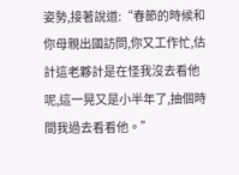姿勢,接著說道:“春節的時候和你母親出國訪問,你又工作忙,估計這老夥計是在怪我沒去看他呢,這一晃又是小半年了,抽個時間我過去看看他。”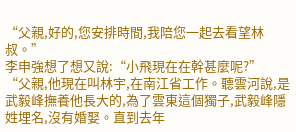“父親,好的,您安排時間,我陪您一起去看望林叔。”
李申強想了想又說:“小飛現在在幹甚麼呢?”
“父親,他現在叫林宇,在南江省工作。聽雲河說,是武毅峰撫養他長大的,為了雲東這個獨子,武毅峰隱姓埋名,沒有婚娶。直到去年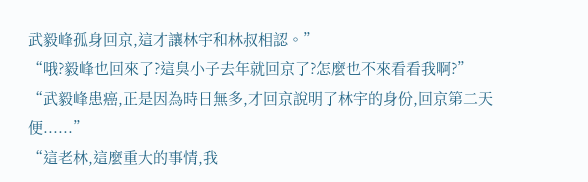武毅峰孤身回京,這才讓林宇和林叔相認。”
“哦?毅峰也回來了?這臭小子去年就回京了?怎麼也不來看看我啊?”
“武毅峰患癌,正是因為時日無多,才回京說明了林宇的身份,回京第二天便......”
“這老林,這麼重大的事情,我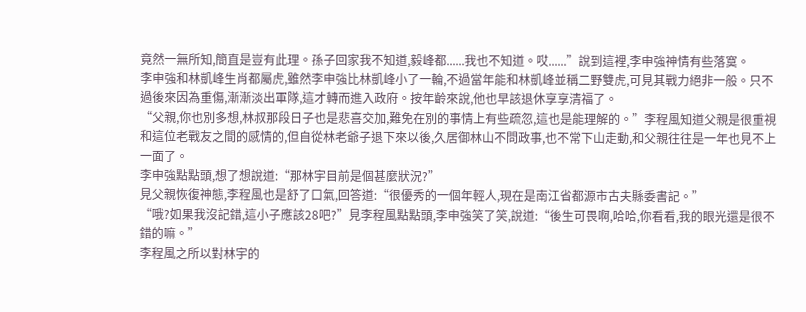竟然一無所知,簡直是豈有此理。孫子回家我不知道,毅峰都......我也不知道。哎......”說到這裡,李申強神情有些落寞。
李申強和林凱峰生肖都屬虎,雖然李申強比林凱峰小了一輪,不過當年能和林凱峰並稱二野雙虎,可見其戰力絕非一般。只不過後來因為重傷,漸漸淡出軍隊,這才轉而進入政府。按年齡來說,他也早該退休享享清福了。
“父親,你也別多想,林叔那段日子也是悲喜交加,難免在別的事情上有些疏忽,這也是能理解的。”李程風知道父親是很重視和這位老戰友之間的感情的,但自從林老爺子退下來以後,久居御林山不問政事,也不常下山走動,和父親往往是一年也見不上一面了。
李申強點點頭,想了想說道:“那林宇目前是個甚麼狀況?”
見父親恢復神態,李程風也是舒了口氣,回答道:“很優秀的一個年輕人,現在是南江省都源市古夫縣委書記。”
“哦?如果我沒記錯,這小子應該28吧?”見李程風點點頭,李申強笑了笑,說道:“後生可畏啊,哈哈,你看看,我的眼光還是很不錯的嘛。”
李程風之所以對林宇的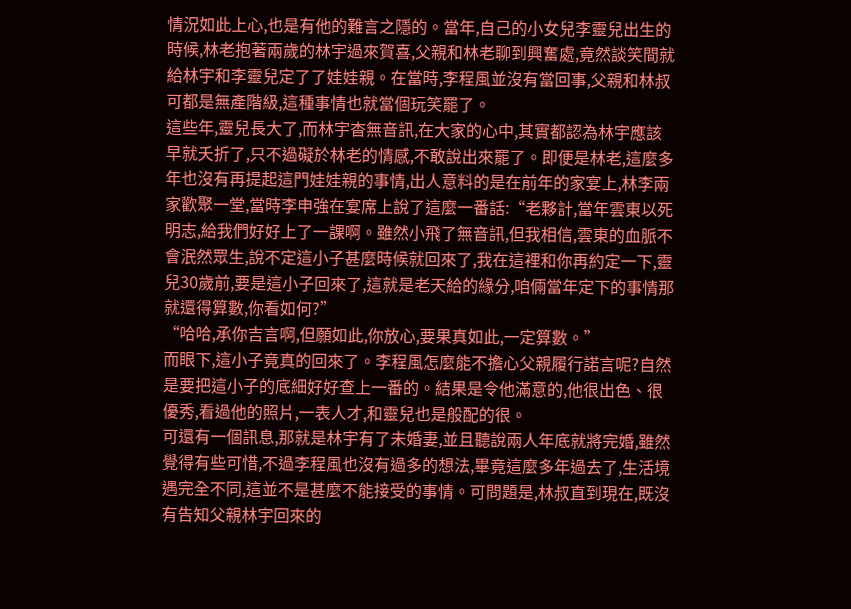情況如此上心,也是有他的難言之隱的。當年,自己的小女兒李靈兒出生的時候,林老抱著兩歲的林宇過來賀喜,父親和林老聊到興奮處,竟然談笑間就給林宇和李靈兒定了了娃娃親。在當時,李程風並沒有當回事,父親和林叔可都是無產階級,這種事情也就當個玩笑罷了。
這些年,靈兒長大了,而林宇杳無音訊,在大家的心中,其實都認為林宇應該早就夭折了,只不過礙於林老的情感,不敢說出來罷了。即便是林老,這麼多年也沒有再提起這門娃娃親的事情,出人意料的是在前年的家宴上,林李兩家歡聚一堂,當時李申強在宴席上說了這麼一番話:“老夥計,當年雲東以死明志,給我們好好上了一課啊。雖然小飛了無音訊,但我相信,雲東的血脈不會泯然眾生,說不定這小子甚麼時候就回來了,我在這裡和你再約定一下,靈兒30歲前,要是這小子回來了,這就是老天給的緣分,咱倆當年定下的事情那就還得算數,你看如何?”
“哈哈,承你吉言啊,但願如此,你放心,要果真如此,一定算數。”
而眼下,這小子竟真的回來了。李程風怎麼能不擔心父親履行諾言呢?自然是要把這小子的底細好好查上一番的。結果是令他滿意的,他很出色、很優秀,看過他的照片,一表人才,和靈兒也是般配的很。
可還有一個訊息,那就是林宇有了未婚妻,並且聽說兩人年底就將完婚,雖然覺得有些可惜,不過李程風也沒有過多的想法,畢竟這麼多年過去了,生活境遇完全不同,這並不是甚麼不能接受的事情。可問題是,林叔直到現在,既沒有告知父親林宇回來的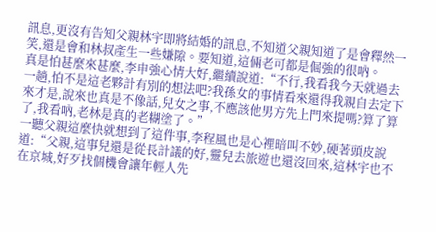訊息,更沒有告知父親林宇即將結婚的訊息,不知道父親知道了是會釋然一笑,還是會和林叔產生一些嫌隙。要知道,這倆老可都是倔強的很吶。
真是怕甚麼來甚麼,李申強心情大好,繼續說道:“不行,我看我今天就過去一趟,怕不是這老夥計有別的想法吧?我孫女的事情看來還得我親自去定下來才是,說來也真是不像話,兒女之事,不應該他男方先上門來提嗎?算了算了,我看吶,老林是真的老糊塗了。”
一聽父親這麼快就想到了這件事,李程風也是心裡暗叫不妙,硬著頭皮說道:“父親,這事兒還是從長計議的好,靈兒去旅遊也還沒回來,這林宇也不在京城,好歹找個機會讓年輕人先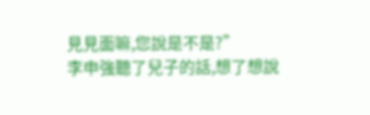見見面嘛,您說是不是?”
李申強聽了兒子的話,想了想說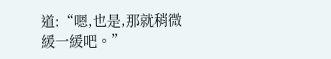道:“嗯,也是,那就稍微緩一緩吧。”